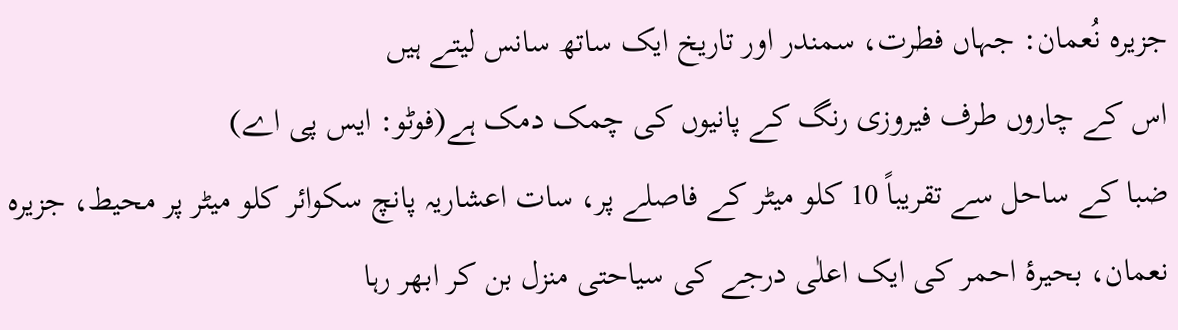جزیرہ نُعمان: جہاں فطرت، سمندر اور تاریخ ایک ساتھ سانس لیتے ہیں
اس کے چاروں طرف فیروزی رنگ کے پانیوں کی چمک دمک ہے(فوٹو: ایس پی اے)
ضبا کے ساحل سے تقریباً 10 کلو میٹر کے فاصلے پر، سات اعشاریہ پانچ سکوائر کلو میٹر پر محیط، جزیرہ نعمان، بحیرۂ احمر کی ایک اعلٰی درجے کی سیاحتی منزل بن کر ابھر رہا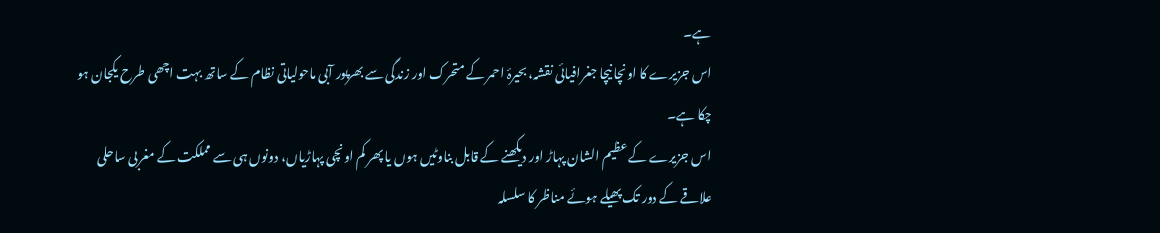ہے۔
اس جزیرے کا اونچا نیچا جغرافیائی نقشہ، بحیرۂ احمر کے متحرک اور زندگی سے بھرپور آبی ماحولیاتی نظام کے ساتھ بہت اچھی طرح یکجان ہو چکا ہے۔
اس جزیرے کے عظیم الشان پہاڑ اور دیکھنے کے قابل بناوٹیں ہوں یا پھر کم اونچی پہاڑیاں، دونوں ہی سے مملکت کے مغربی ساحلی علاقے کے دور تک پھیلے ہوئے مناظر کا سلسلہ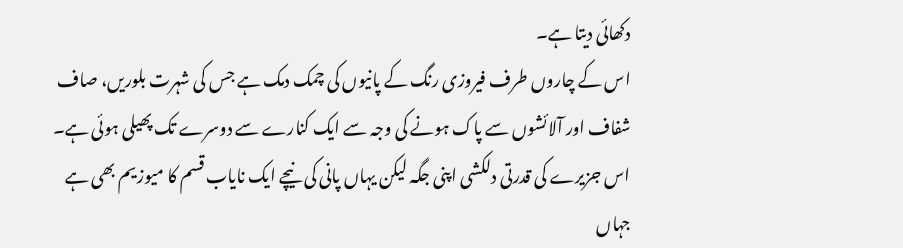دکھائی دیتا ہے۔
اس کے چاروں طرف فیروزی رنگ کے پانیوں کی چمک دمک ہے جس کی شہرت بلوریں، صاف شفاف اور آلائشوں سے پاک ہونے کی وجہ سے ایک کنارے سے دوسرے تک پھیلی ہوئی ہے۔
اس جزیرے کی قدرتی دلکشی اپنی جگہ لیکن یہاں پانی کی نیچے ایک نایاب قسم کا میوزیم بھی ہے جہاں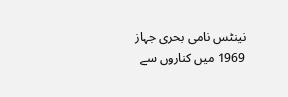نینٹس نامی بحری جہاز 1969 میں کناروں سے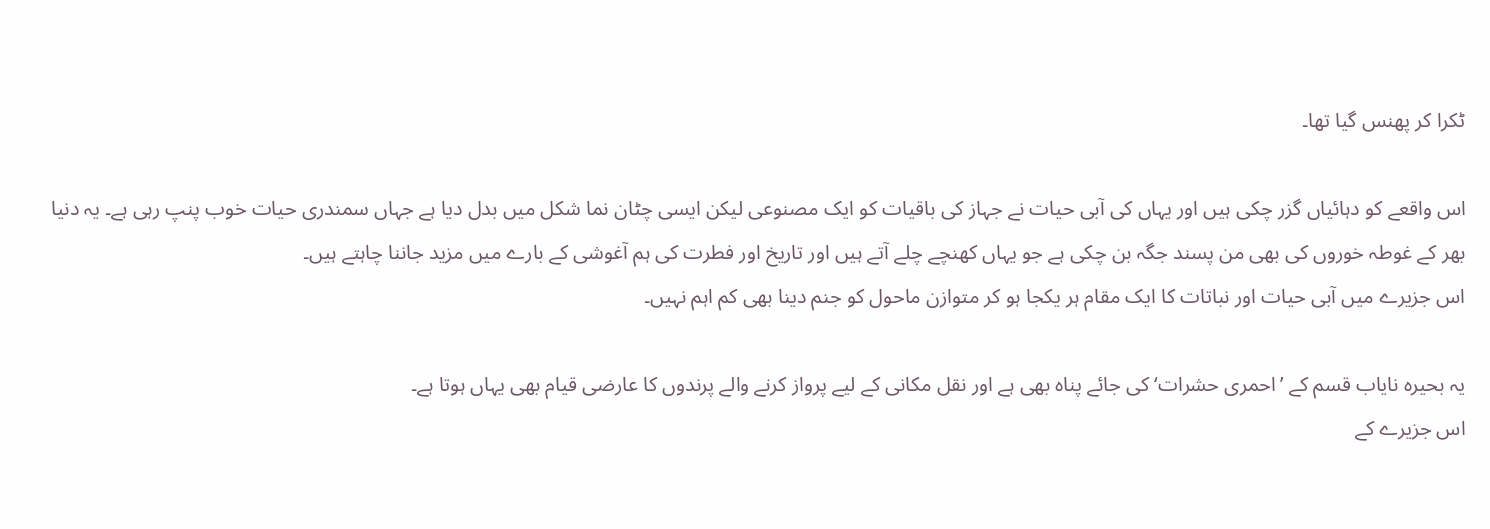ٹکرا کر پھنس گیا تھا۔

اس واقعے کو دہائیاں گزر چکی ہیں اور یہاں کی آبی حیات نے جہاز کی باقیات کو ایک مصنوعی لیکن ایسی چٹان نما شکل میں بدل دیا ہے جہاں سمندری حیات خوب پنپ رہی ہے۔ یہ دنیا بھر کے غوطہ خوروں کی بھی من پسند جگہ بن چکی ہے جو یہاں کھنچے چلے آتے ہیں اور تاریخ اور فطرت کی ہم آغوشی کے بارے میں مزید جاننا چاہتے ہیں۔
اس جزیرے میں آبی حیات اور نباتات کا ایک مقام ہر یکجا ہو کر متوازن ماحول کو جنم دینا بھی کم اہم نہیں۔

یہ بحیرہ نایاب قسم کے ’احمری حشرات‘ کی جائے پناہ بھی ہے اور نقل مکانی کے لیے پرواز کرنے والے پرندوں کا عارضی قیام بھی یہاں ہوتا ہے۔
اس جزیرے کے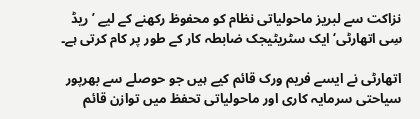نزاکت سے لبریز ماحولیاتی نظام کو محفوظ رکھنے کے لیے ’ریڈ سِی اتھارٹی‘ ایک سٹریٹیجک ضابطہ کار کے طور پر کام کرتی ہے۔

اتھارٹی نے ایسے فریم ورک قائم کیے ہیں جو حوصلے سے بھرپور سیاحتی سرمایہ کاری اور ماحولیاتی تحفظ میں توازن قائم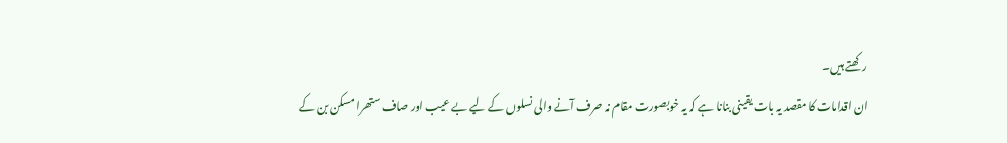رکھتے ہیں۔
ان اقدامات کا مقصد یہ بات یقینی بنانا ہے کہ یہ خوبصورت مقام نہ صرف آنے والی نسلوں کے لیے بے عیب اور صاف ستھرا مسکن بن کے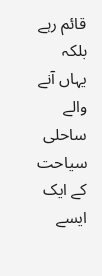قائم رہے بلکہ یہاں آنے والے ساحلی سیاحت کے ایک ایسے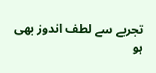تجربے سے لطف اندوز بھی ہو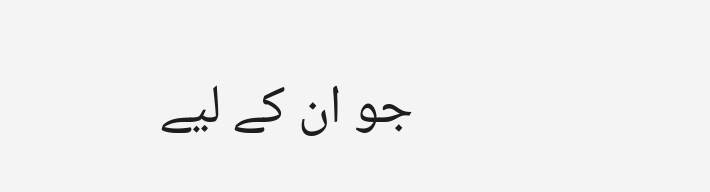جو ان کے لیے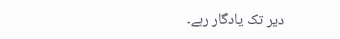دیر تک یادگار رہے۔